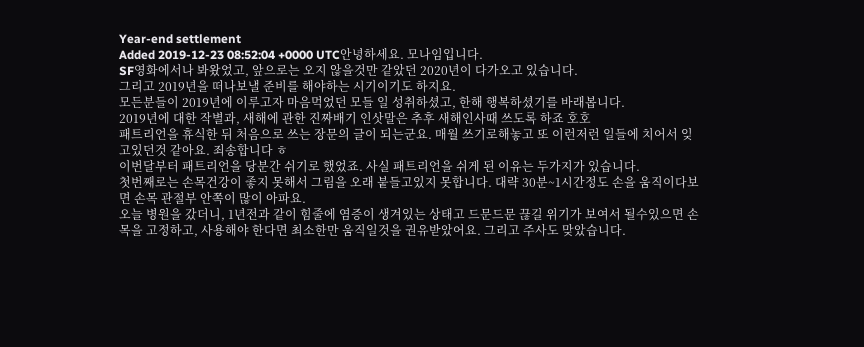Year-end settlement
Added 2019-12-23 08:52:04 +0000 UTC안녕하세요. 모나임입니다.
SF영화에서나 봐왔었고, 앞으로는 오지 않을것만 같았던 2020년이 다가오고 있습니다.
그리고 2019년을 떠나보낼 준비를 해야하는 시기이기도 하지요.
모든분들이 2019년에 이루고자 마음먹었던 모들 일 성취하셨고, 한해 행복하셨기를 바래봅니다.
2019년에 대한 작별과, 새해에 관한 진짜배기 인삿말은 추후 새해인사때 쓰도록 하죠 호호
패트리언을 휴식한 뒤 처음으로 쓰는 장문의 글이 되는군요. 매월 쓰기로해놓고 또 이런저런 일들에 치어서 잊고있던것 같아요. 죄송합니다 ㅎ
이번달부터 패트리언을 당분간 쉬기로 했었죠. 사실 패트리언을 쉬게 된 이유는 두가지가 있습니다.
첫번째로는 손목건강이 좋지 못해서 그림을 오래 붙들고있지 못합니다. 대략 30분~1시간정도 손을 움직이다보면 손목 관절부 안쪽이 많이 아파요.
오늘 병원을 갔더니, 1년전과 같이 힘줄에 염증이 생겨있는 상태고 드문드문 끊길 위기가 보여서 될수있으면 손목을 고정하고, 사용해야 한다면 최소한만 움직일것을 권유받았어요. 그리고 주사도 맞았습니다.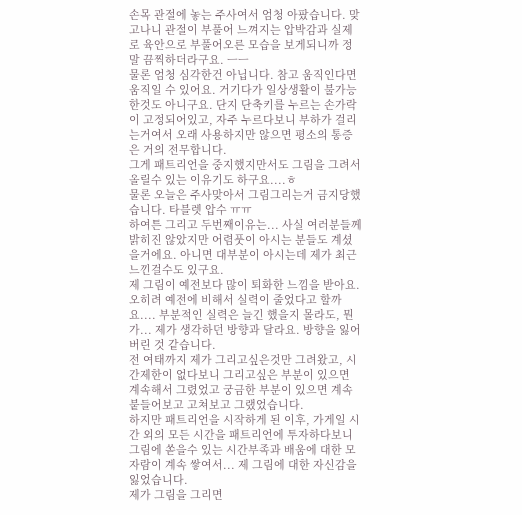손목 관절에 놓는 주사여서 엄청 아팠습니다. 맞고나니 관절이 부풀어 느껴지는 압박감과 실제로 육안으로 부풀어오른 모습을 보게되니까 정말 끔찍하더라구요. ㅡㅡ
물론 엄청 심각한건 아닙니다. 참고 움직인다면 움직일 수 있어요. 거기다가 일상생활이 불가능한것도 아니구요. 단지 단축키를 누르는 손가락이 고정되어있고, 자주 누르다보니 부하가 걸리는거여서 오래 사용하지만 않으면 평소의 통증은 거의 전무합니다.
그게 패트리언을 중지했지만서도 그림을 그려서 올릴수 있는 이유기도 하구요....ㅎ
물론 오늘은 주사맞아서 그림그리는거 금지당했습니다. 타블렛 압수 ㅠㅠ
하여튼 그리고 두번째이유는... 사실 여러분들께 밝히진 않았지만 어렴풋이 아시는 분들도 계셨을거에요. 아니면 대부분이 아시는데 제가 최근 느낀걸수도 있구요.
제 그림이 예전보다 많이 퇴화한 느낌을 받아요.
오히려 예전에 비해서 실력이 줄었다고 할까요.... 부분적인 실력은 늘긴 했을지 몰라도, 뭔가... 제가 생각하던 방향과 달라요. 방향을 잃어버린 것 같습니다.
전 여태까지 제가 그리고싶은것만 그려왔고, 시간제한이 없다보니 그리고싶은 부분이 있으면 계속해서 그렸었고 궁금한 부분이 있으면 계속 붙들어보고 고쳐보고 그랬었습니다.
하지만 패트리언을 시작하게 된 이후, 가게일 시간 외의 모든 시간을 패트리언에 투자하다보니 그림에 쏟을수 있는 시간부족과 배움에 대한 모자람이 계속 쌓여서... 제 그림에 대한 자신감을 잃었습니다.
제가 그림을 그리면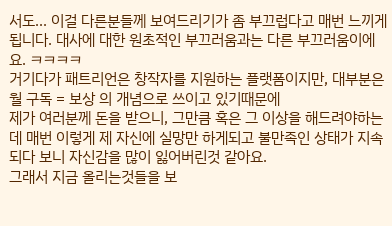서도... 이걸 다른분들께 보여드리기가 좀 부끄럽다고 매번 느끼게됩니다. 대사에 대한 원초적인 부끄러움과는 다른 부끄러움이에요. ㅋㅋㅋㅋ
거기다가 패트리언은 창작자를 지원하는 플랫폼이지만, 대부분은 월 구독 = 보상 의 개념으로 쓰이고 있기때문에
제가 여러분께 돈을 받으니, 그만큼 혹은 그 이상을 해드려야하는데 매번 이렇게 제 자신에 실망만 하게되고 불만족인 상태가 지속되다 보니 자신감을 많이 잃어버린것 같아요.
그래서 지금 올리는것들을 보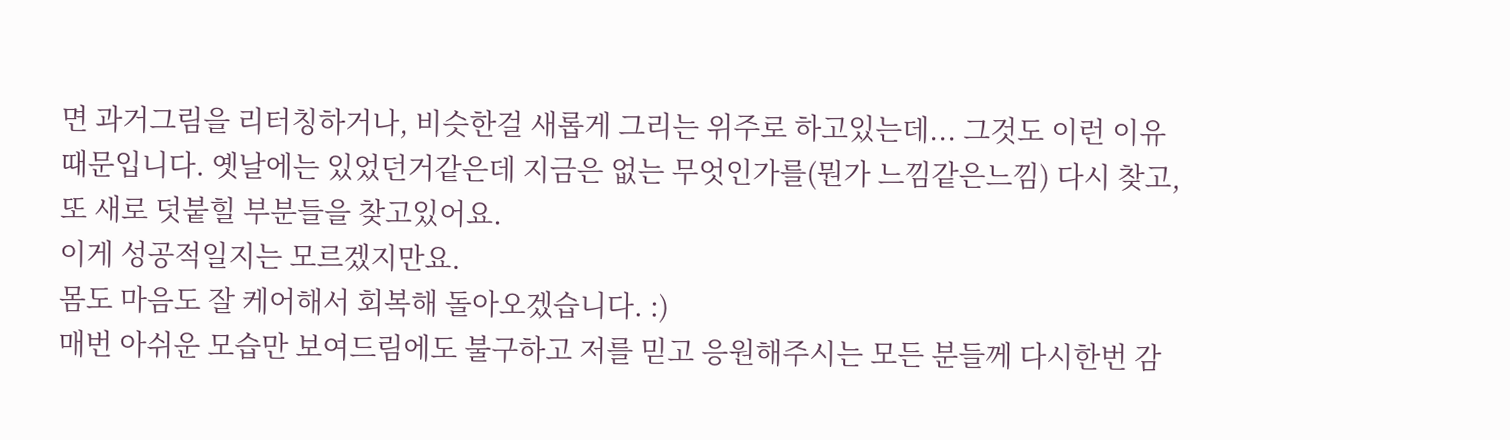면 과거그림을 리터칭하거나, 비슷한걸 새롭게 그리는 위주로 하고있는데... 그것도 이런 이유때문입니다. 옛날에는 있었던거같은데 지금은 없는 무엇인가를(뭔가 느낌같은느낌) 다시 찾고, 또 새로 덧붙힐 부분들을 찾고있어요.
이게 성공적일지는 모르겠지만요.
몸도 마음도 잘 케어해서 회복해 돌아오겠습니다. :)
매번 아쉬운 모습만 보여드림에도 불구하고 저를 믿고 응원해주시는 모든 분들께 다시한번 감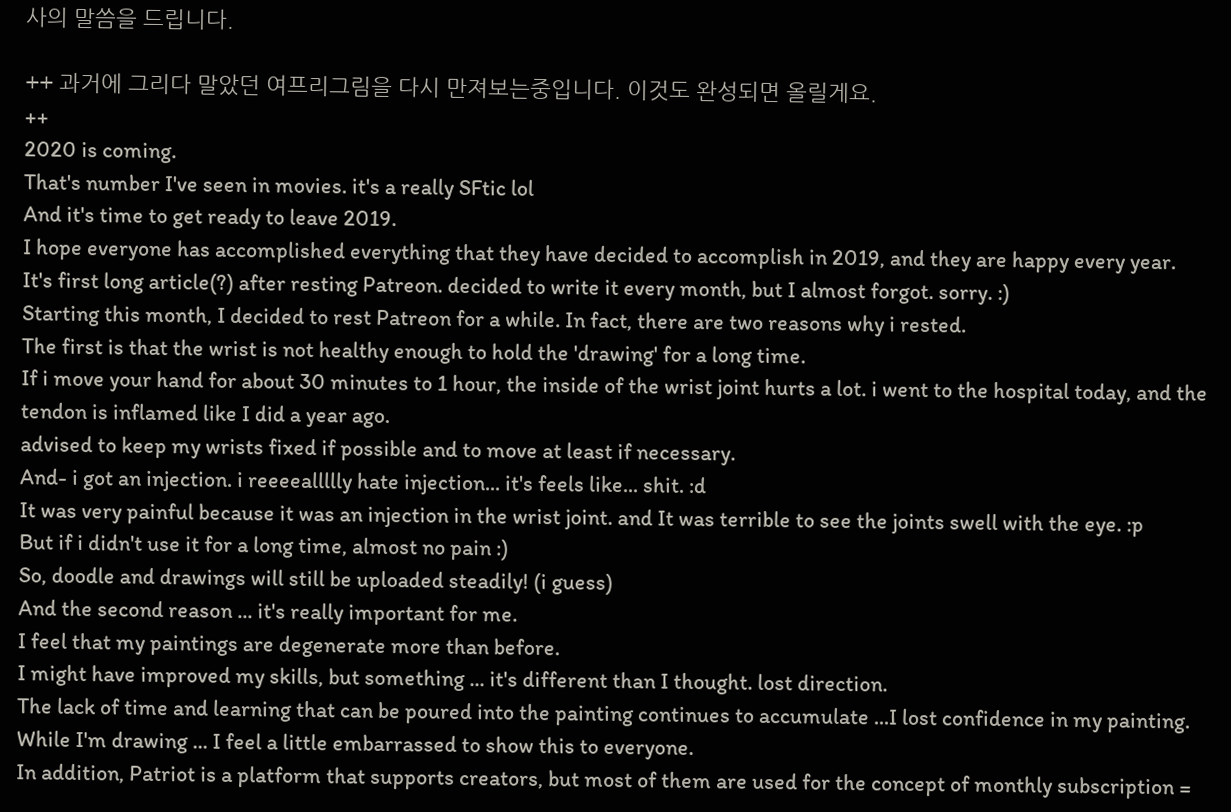사의 말씀을 드립니다.

++ 과거에 그리다 말았던 여프리그림을 다시 만져보는중입니다. 이것도 완성되면 올릴게요.
++
2020 is coming.
That's number I've seen in movies. it's a really SFtic lol
And it's time to get ready to leave 2019.
I hope everyone has accomplished everything that they have decided to accomplish in 2019, and they are happy every year.
It's first long article(?) after resting Patreon. decided to write it every month, but I almost forgot. sorry. :)
Starting this month, I decided to rest Patreon for a while. In fact, there are two reasons why i rested.
The first is that the wrist is not healthy enough to hold the 'drawing' for a long time.
If i move your hand for about 30 minutes to 1 hour, the inside of the wrist joint hurts a lot. i went to the hospital today, and the tendon is inflamed like I did a year ago.
advised to keep my wrists fixed if possible and to move at least if necessary.
And- i got an injection. i reeeeallllly hate injection... it's feels like... shit. :d
It was very painful because it was an injection in the wrist joint. and It was terrible to see the joints swell with the eye. :p
But if i didn't use it for a long time, almost no pain :)
So, doodle and drawings will still be uploaded steadily! (i guess)
And the second reason ... it's really important for me.
I feel that my paintings are degenerate more than before.
I might have improved my skills, but something ... it's different than I thought. lost direction.
The lack of time and learning that can be poured into the painting continues to accumulate ...I lost confidence in my painting.
While I'm drawing ... I feel a little embarrassed to show this to everyone.
In addition, Patriot is a platform that supports creators, but most of them are used for the concept of monthly subscription =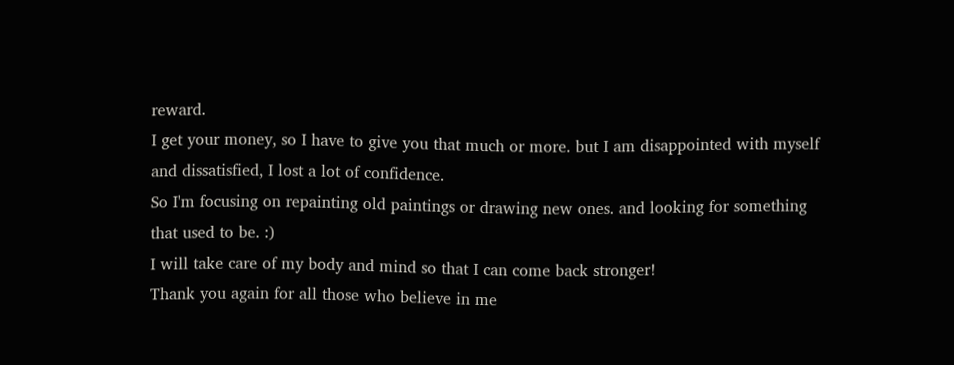reward.
I get your money, so I have to give you that much or more. but I am disappointed with myself and dissatisfied, I lost a lot of confidence.
So I'm focusing on repainting old paintings or drawing new ones. and looking for something that used to be. :)
I will take care of my body and mind so that I can come back stronger!
Thank you again for all those who believe in me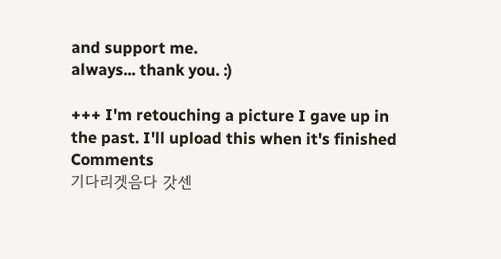and support me.
always... thank you. :)

+++ I'm retouching a picture I gave up in the past. I'll upload this when it's finished
Comments
기다리겟음다 갓센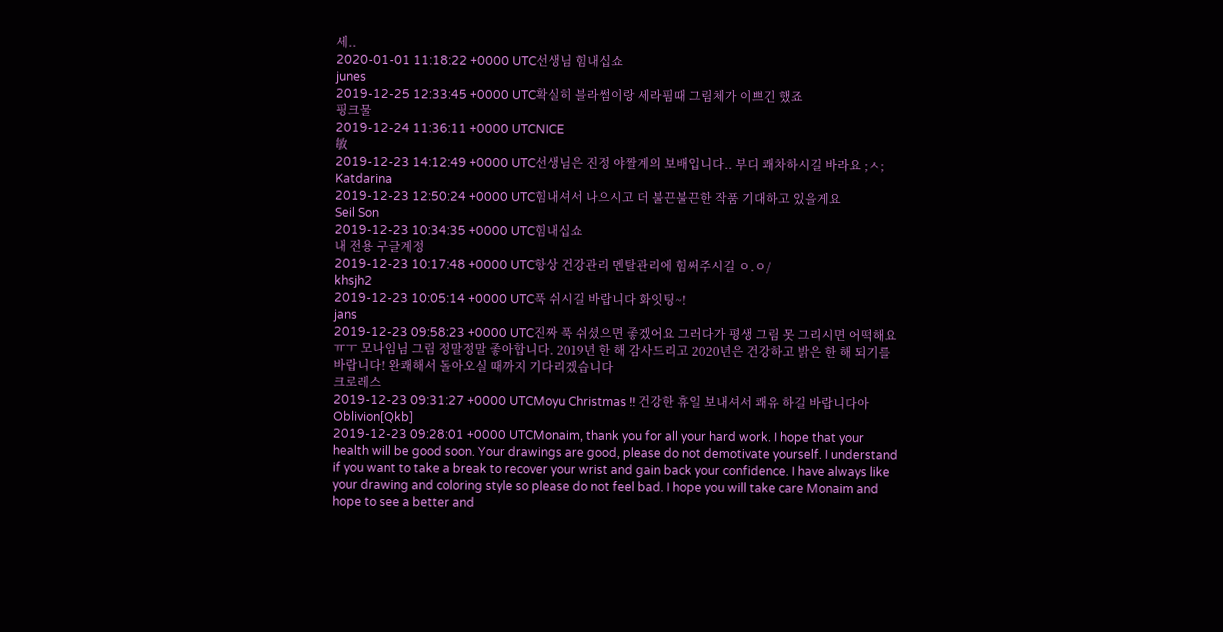세..
2020-01-01 11:18:22 +0000 UTC선생님 힘내십쇼
junes
2019-12-25 12:33:45 +0000 UTC확실히 블라썸이랑 세라핌때 그림체가 이쁘긴 했죠
핑크물
2019-12-24 11:36:11 +0000 UTCNICE
敏
2019-12-23 14:12:49 +0000 UTC선생님은 진정 야짤계의 보배입니다.. 부디 쾌차하시길 바라요 ;ㅅ;
Katdarina
2019-12-23 12:50:24 +0000 UTC힘내셔서 나으시고 더 불끈불끈한 작품 기대하고 있을게요
Seil Son
2019-12-23 10:34:35 +0000 UTC힘내십쇼
내 전용 구글계정
2019-12-23 10:17:48 +0000 UTC항상 건강관리 멘탈관리에 힘써주시길 ㅇ.ㅇ/
khsjh2
2019-12-23 10:05:14 +0000 UTC푹 쉬시길 바랍니다 화잇팅~!
jans
2019-12-23 09:58:23 +0000 UTC진짜 푹 쉬셨으면 좋겠어요 그러다가 평생 그림 못 그리시면 어떡해요ㅠㅜ 모나임님 그림 정말정말 좋아합니다. 2019년 한 해 감사드리고 2020년은 건강하고 밝은 한 해 되기를 바랍니다! 완쾌해서 돌아오실 때까지 기다리겠습니다
크로레스
2019-12-23 09:31:27 +0000 UTCMoyu Christmas !! 건강한 휴일 보내셔서 쾌유 하길 바랍니다아
Oblivion[Qkb]
2019-12-23 09:28:01 +0000 UTCMonaim, thank you for all your hard work. I hope that your health will be good soon. Your drawings are good, please do not demotivate yourself. I understand if you want to take a break to recover your wrist and gain back your confidence. I have always like your drawing and coloring style so please do not feel bad. I hope you will take care Monaim and hope to see a better and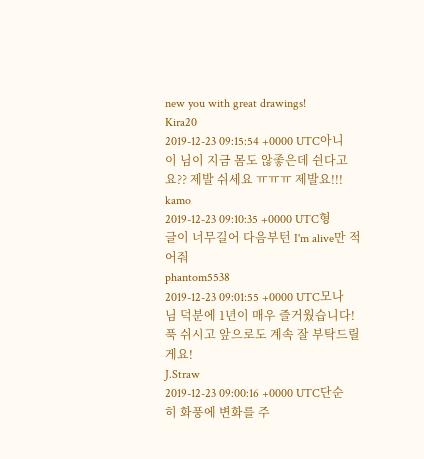new you with great drawings!
Kira20
2019-12-23 09:15:54 +0000 UTC아니 이 님이 지금 몸도 않좋은데 쉰다고요?? 제발 쉬세요 ㅠㅠㅠ 제발요!!!
kamo
2019-12-23 09:10:35 +0000 UTC형 글이 너무길어 다음부턴 I'm alive만 적어줘
phantom5538
2019-12-23 09:01:55 +0000 UTC모나님 덕분에 1년이 매우 즐거웠습니다! 푹 쉬시고 앞으로도 계속 잘 부탁드릴게요!
J.Straw
2019-12-23 09:00:16 +0000 UTC단순히 화풍에 변화를 주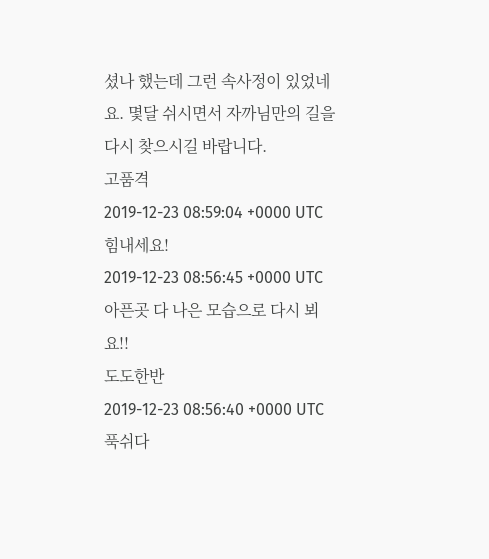셨나 했는데 그런 속사정이 있었네요. 몇달 쉬시면서 자까님만의 길을 다시 찾으시길 바랍니다.
고품격
2019-12-23 08:59:04 +0000 UTC힘내세요!
2019-12-23 08:56:45 +0000 UTC아픈곳 다 나은 모습으로 다시 뵈요!!
도도한반
2019-12-23 08:56:40 +0000 UTC푹쉬다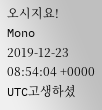오시지요!
Mono
2019-12-23 08:54:04 +0000 UTC고생하셨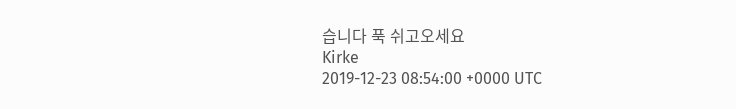습니다 푹 쉬고오세요
Kirke
2019-12-23 08:54:00 +0000 UTC